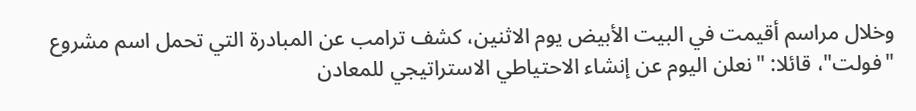وخلال مراسم أقيمت في البيت الأبيض يوم الاثنين، كشف ترامب عن المبادرة التي تحمل اسم مشروع "فولت"، قائلا: "نعلن اليوم عن إنشاء الاحتياطي الاستراتيجي للمعادن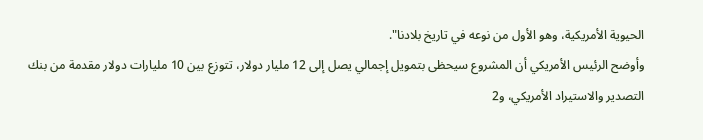الحيوية الأمريكية، وهو الأول من نوعه في تاريخ بلادنا".
وأوضح الرئيس الأمريكي أن المشروع سيحظى بتمويل إجمالي يصل إلى 12 مليار دولار، تتوزع بين 10 مليارات دولار مقدمة من بنك التصدير والاستيراد الأمريكي، و2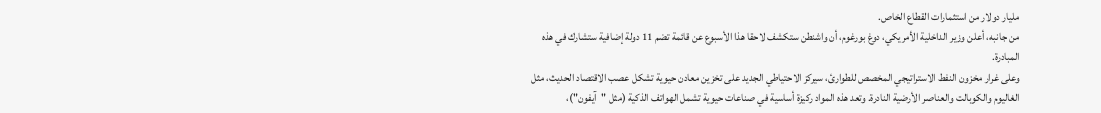مليار دولار من استثمارات القطاع الخاص.
من جانبه، أعلن وزير الداخلية الأمريكي، دوغ بورغوم، أن واشنطن ستكشف لاحقا هذا الأسبوع عن قائمة تضم 11 دولة إضافية ستشارك في هذه المبادرة.
وعلى غرار مخزون النفط الاستراتيجي المخصص للطوارئ، سيركز الاحتياطي الجديد على تخزين معادن حيوية تشكل عصب الاقتصاد الحديث، مثل الغاليوم والكوبالت والعناصر الأرضية النادرة. وتعد هذه المواد ركيزة أساسية في صناعات حيوية تشمل الهواتف الذكية (مثل "آيفون")،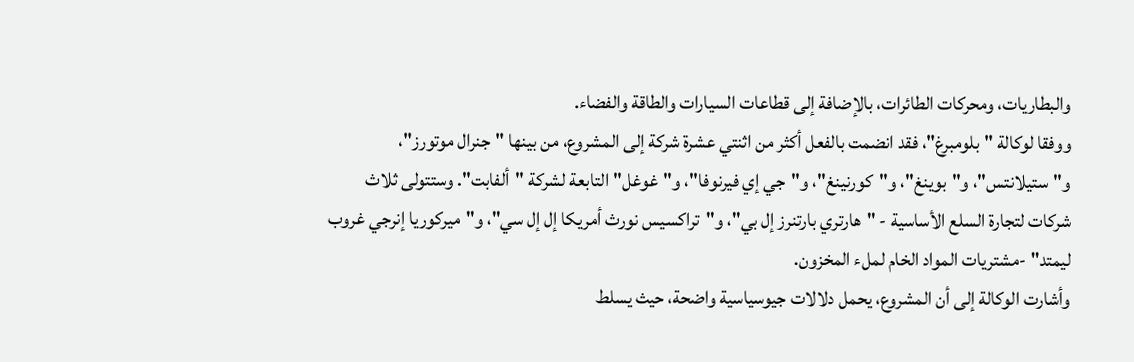والبطاريات، ومحركات الطائرات، بالإضافة إلى قطاعات السيارات والطاقة والفضاء.
ووفقا لوكالة "بلومبرغ"، فقد انضمت بالفعل أكثر من اثنتي عشرة شركة إلى المشروع، من بينها "جنرال موتورز"، و"ستيلانتس"، و"بوينغ"، و"كورنينغ"، و"جي إي فيرنوفا"، و"غوغل" التابعة لشركة "ألفابت". وستتولى ثلاث شركات لتجارة السلع الأساسية - "هارتري بارتنرز إل بي"، و"تراكسيس نورث أمريكا إل إل سي"، و"ميركوريا إنرجي غروب ليمتد" -مشتريات المواد الخام لملء المخزون.
وأشارت الوكالة إلى أن المشروع، يحمل دلالات جيوسياسية واضحة، حيث يسلط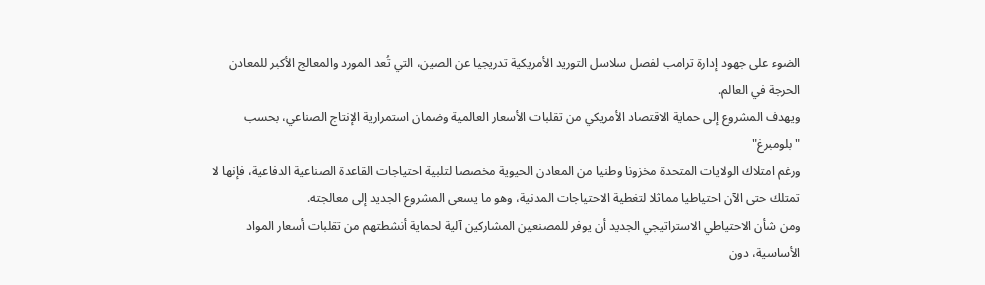الضوء على جهود إدارة ترامب لفصل سلاسل التوريد الأمريكية تدريجيا عن الصين، التي تُعد المورد والمعالج الأكبر للمعادن الحرجة في العالم.
ويهدف المشروع إلى حماية الاقتصاد الأمريكي من تقلبات الأسعار العالمية وضمان استمرارية الإنتاج الصناعي، بحسب "بلومبرغ"
ورغم امتلاك الولايات المتحدة مخزونا وطنيا من المعادن الحيوية مخصصا لتلبية احتياجات القاعدة الصناعية الدفاعية، فإنها لا تمتلك حتى الآن احتياطيا مماثلا لتغطية الاحتياجات المدنية، وهو ما يسعى المشروع الجديد إلى معالجته.
ومن شأن الاحتياطي الاستراتيجي الجديد أن يوفر للمصنعين المشاركين آلية لحماية أنشطتهم من تقلبات أسعار المواد الأساسية، دون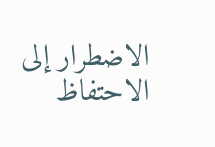الاضطرار إلى الاحتفاظ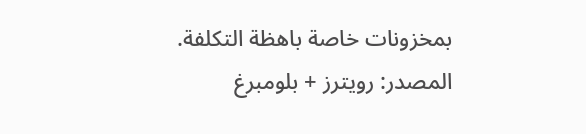بمخزونات خاصة باهظة التكلفة.
المصدر: رويترز + بلومبرغ